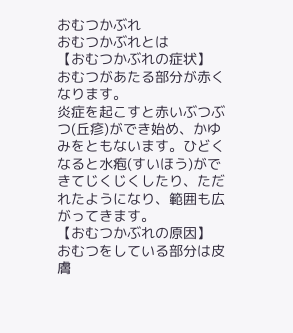おむつかぶれ
おむつかぶれとは
【おむつかぶれの症状】
おむつがあたる部分が赤くなります。
炎症を起こすと赤いぶつぶつ(丘疹)ができ始め、かゆみをともないます。ひどくなると水疱(すいほう)ができてじくじくしたり、ただれたようになり、範囲も広がってきます。
【おむつかぶれの原因】
おむつをしている部分は皮膚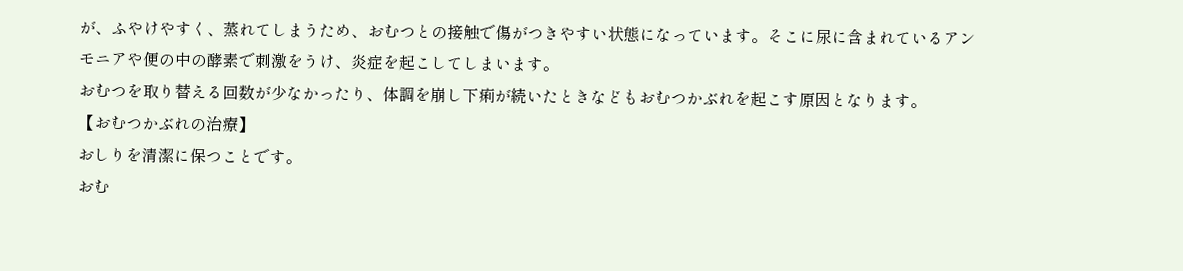が、ふやけやすく、蒸れてしまうため、おむつとの接触で傷がつきやすい状態になっています。そこに尿に含まれているアンモニアや便の中の酵素で刺激をうけ、炎症を起こしてしまいます。
おむつを取り替える回数が少なかったり、体調を崩し下痢が続いたときなどもおむつかぶれを起こす原因となります。
【おむつかぶれの治療】
おしりを清潔に保つことです。
おむ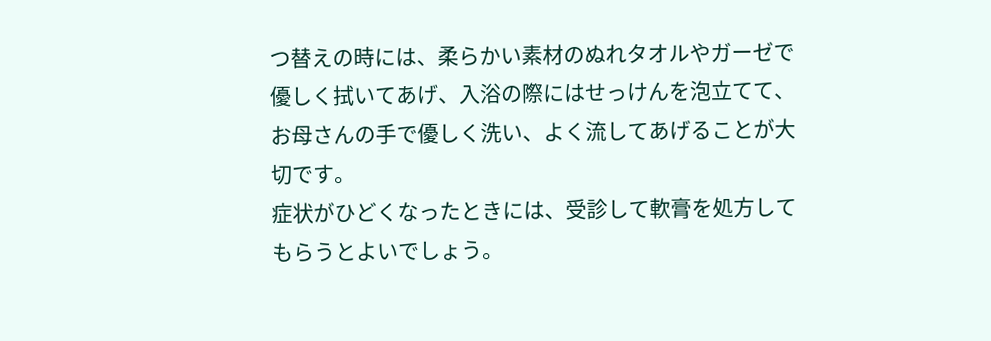つ替えの時には、柔らかい素材のぬれタオルやガーゼで優しく拭いてあげ、入浴の際にはせっけんを泡立てて、お母さんの手で優しく洗い、よく流してあげることが大切です。
症状がひどくなったときには、受診して軟膏を処方してもらうとよいでしょう。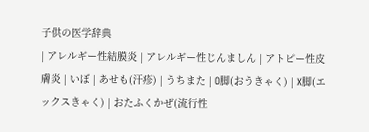子供の医学辞典
| アレルギー性結膜炎 | アレルギー性じんましん | アトピー性皮膚炎 | いぼ | あせも(汗疹) | うちまた | O脚(おうきゃく) | X脚(エックスきゃく) | おたふくかぜ(流行性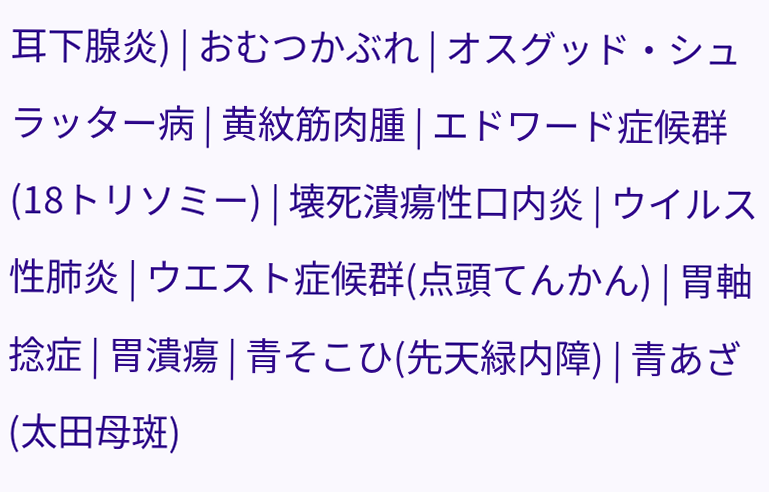耳下腺炎) | おむつかぶれ | オスグッド・シュラッター病 | 黄紋筋肉腫 | エドワード症候群(18トリソミー) | 壊死潰瘍性口内炎 | ウイルス性肺炎 | ウエスト症候群(点頭てんかん) | 胃軸捻症 | 胃潰瘍 | 青そこひ(先天緑内障) | 青あざ(太田母斑)